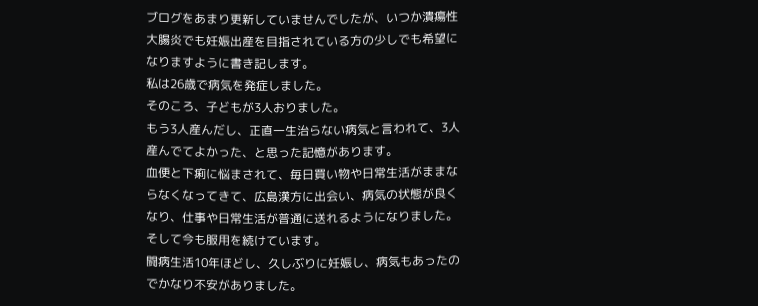ブログをあまり更新していませんでしたが、いつか潰瘍性大腸炎でも妊娠出産を目指されている方の少しでも希望になりますように書き記します。
私は26歳で病気を発症しました。
そのころ、子どもが3人おりました。
もう3人産んだし、正直一生治らない病気と言われて、3人産んでてよかった、と思った記憶があります。
血便と下痢に悩まされて、毎日買い物や日常生活がままならなくなってきて、広島漢方に出会い、病気の状態が良くなり、仕事や日常生活が普通に送れるようになりました。そして今も服用を続けています。
闘病生活10年ほどし、久しぶりに妊娠し、病気もあったのでかなり不安がありました。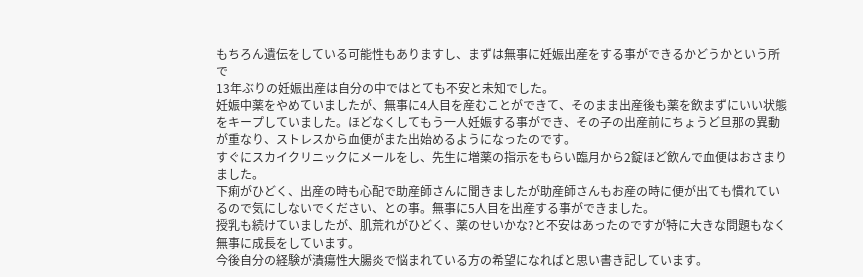もちろん遺伝をしている可能性もありますし、まずは無事に妊娠出産をする事ができるかどうかという所で
13年ぶりの妊娠出産は自分の中ではとても不安と未知でした。
妊娠中薬をやめていましたが、無事に4人目を産むことができて、そのまま出産後も薬を飲まずにいい状態をキープしていました。ほどなくしてもう一人妊娠する事ができ、その子の出産前にちょうど旦那の異動が重なり、ストレスから血便がまた出始めるようになったのです。
すぐにスカイクリニックにメールをし、先生に増薬の指示をもらい臨月から2錠ほど飲んで血便はおさまりました。
下痢がひどく、出産の時も心配で助産師さんに聞きましたが助産師さんもお産の時に便が出ても慣れているので気にしないでください、との事。無事に5人目を出産する事ができました。
授乳も続けていましたが、肌荒れがひどく、薬のせいかな?と不安はあったのですが特に大きな問題もなく無事に成長をしています。
今後自分の経験が潰瘍性大腸炎で悩まれている方の希望になればと思い書き記しています。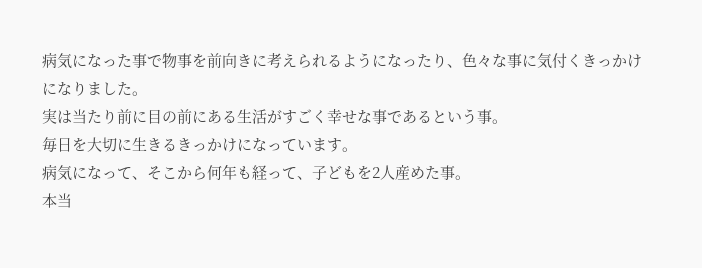病気になった事で物事を前向きに考えられるようになったり、色々な事に気付くきっかけになりました。
実は当たり前に目の前にある生活がすごく幸せな事であるという事。
毎日を大切に生きるきっかけになっています。
病気になって、そこから何年も経って、子どもを2人産めた事。
本当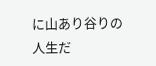に山あり谷りの人生だ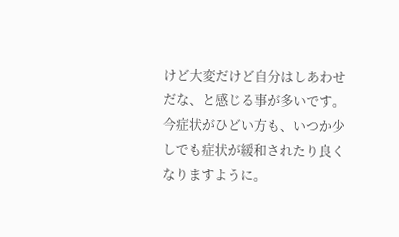けど大変だけど自分はしあわせだな、と感じる事が多いです。
今症状がひどい方も、いつか少しでも症状が緩和されたり良くなりますように。